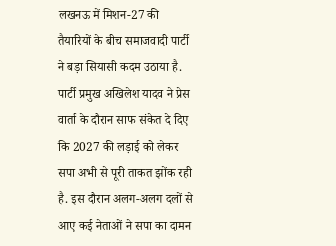लखनऊ में मिशन-27 की तैयारियों के बीच समाजवादी पार्टी ने बड़ा सियासी कदम उठाया है. पार्टी प्रमुख अखिलेश यादव ने प्रेस वार्ता के दौरान साफ संकेत दे दिए कि 2027 की लड़ाई को लेकर सपा अभी से पूरी ताकत झोंक रही है. इस दौरान अलग-अलग दलों से आए कई नेताओं ने सपा का दामन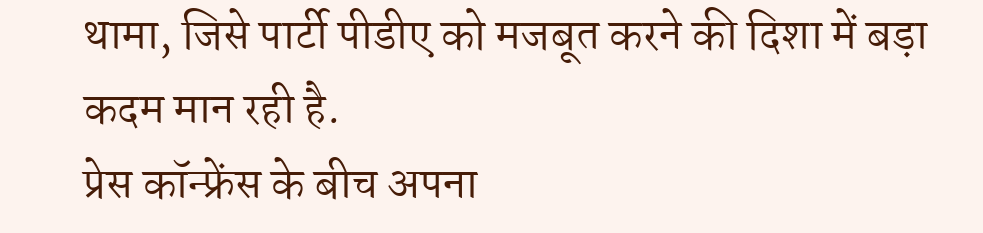थामा, जिसे पार्टी पीडीए को मजबूत करने की दिशा में बड़ा कदम मान रही है.
प्रेस कॉन्फ्रेंस के बीच अपना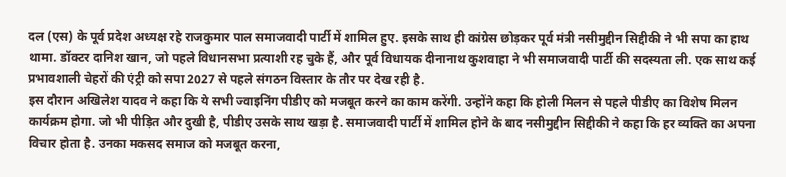दल (एस) के पूर्व प्रदेश अध्यक्ष रहे राजकुमार पाल समाजवादी पार्टी में शामिल हुए. इसके साथ ही कांग्रेस छोड़कर पूर्व मंत्री नसीमुद्दीन सिद्दीकी ने भी सपा का हाथ थामा. डॉक्टर दानिश खान, जो पहले विधानसभा प्रत्याशी रह चुके हैं, और पूर्व विधायक दीनानाथ कुशवाहा ने भी समाजवादी पार्टी की सदस्यता ली. एक साथ कई प्रभावशाली चेहरों की एंट्री को सपा 2027 से पहले संगठन विस्तार के तौर पर देख रही है.
इस दौरान अखिलेश यादव ने कहा कि ये सभी ज्वाइनिंग पीडीए को मजबूत करने का काम करेंगी. उन्होंने कहा कि होली मिलन से पहले पीडीए का विशेष मिलन कार्यक्रम होगा. जो भी पीड़ित और दुखी है, पीडीए उसके साथ खड़ा है. समाजवादी पार्टी में शामिल होने के बाद नसीमुद्दीन सिद्दीकी ने कहा कि हर व्यक्ति का अपना विचार होता है. उनका मकसद समाज को मजबूत करना,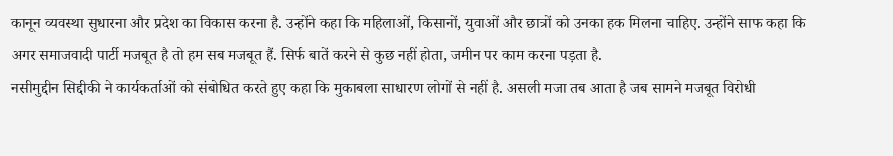कानून व्यवस्था सुधारना और प्रदेश का विकास करना है. उन्होंने कहा कि महिलाओं, किसानों, युवाओं और छात्रों को उनका हक मिलना चाहिए. उन्होंने साफ कहा कि अगर समाजवादी पार्टी मजबूत है तो हम सब मजबूत हैं. सिर्फ बातें करने से कुछ नहीं होता, जमीन पर काम करना पड़ता है.
नसीमुद्दीन सिद्दीकी ने कार्यकर्ताओं को संबोधित करते हुए कहा कि मुकाबला साधारण लोगों से नहीं है. असली मजा तब आता है जब सामने मजबूत विरोधी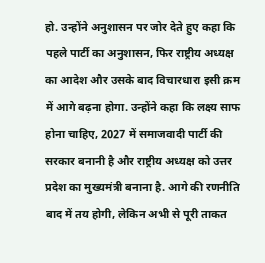हो. उन्होंने अनुशासन पर जोर देते हुए कहा कि पहले पार्टी का अनुशासन, फिर राष्ट्रीय अध्यक्ष का आदेश और उसके बाद विचारधारा इसी क्रम में आगे बढ़ना होगा. उन्होंने कहा कि लक्ष्य साफ होना चाहिए, 2027 में समाजवादी पार्टी की सरकार बनानी है और राष्ट्रीय अध्यक्ष को उत्तर प्रदेश का मुख्यमंत्री बनाना है. आगे की रणनीति बाद में तय होगी, लेकिन अभी से पूरी ताकत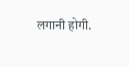लगानी होगी.